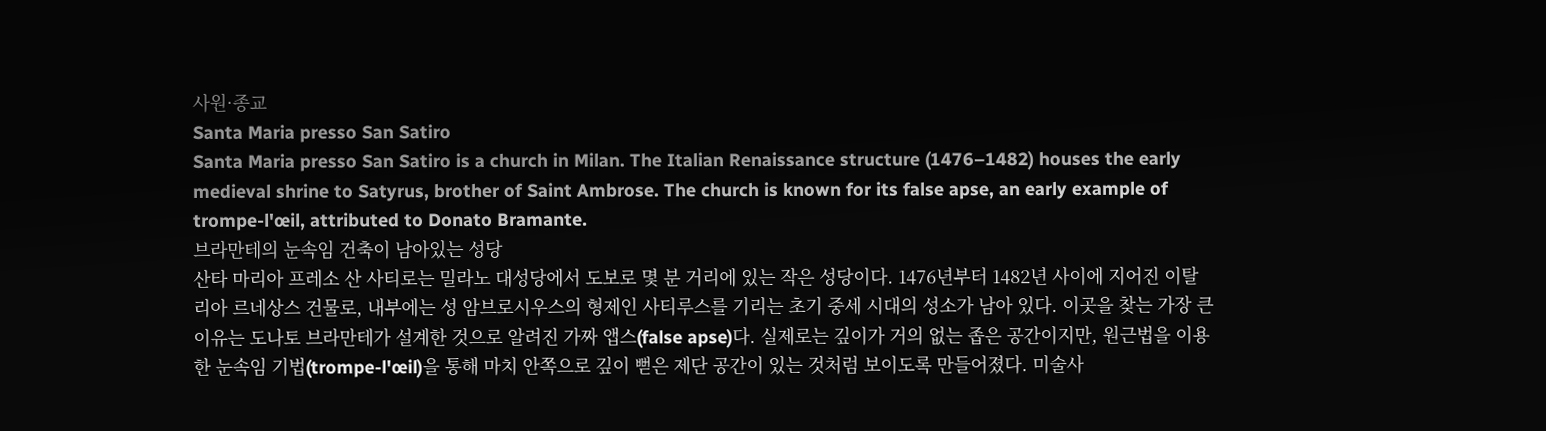사원·종교
Santa Maria presso San Satiro
Santa Maria presso San Satiro is a church in Milan. The Italian Renaissance structure (1476–1482) houses the early medieval shrine to Satyrus, brother of Saint Ambrose. The church is known for its false apse, an early example of trompe-l'œil, attributed to Donato Bramante.
브라만테의 눈속임 건축이 남아있는 성당
산타 마리아 프레소 산 사티로는 밀라노 대성당에서 도보로 몇 분 거리에 있는 작은 성당이다. 1476년부터 1482년 사이에 지어진 이탈리아 르네상스 건물로, 내부에는 성 암브로시우스의 형제인 사티루스를 기리는 초기 중세 시대의 성소가 남아 있다. 이곳을 찾는 가장 큰 이유는 도나토 브라만테가 설계한 것으로 알려진 가짜 앱스(false apse)다. 실제로는 깊이가 거의 없는 좁은 공간이지만, 원근법을 이용한 눈속임 기법(trompe-l'œil)을 통해 마치 안쪽으로 깊이 뻗은 제단 공간이 있는 것처럼 보이도록 만들어졌다. 미술사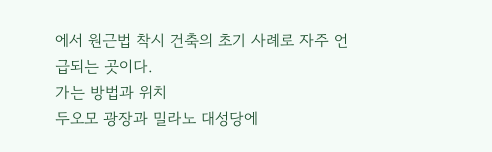에서 원근법 착시 건축의 초기 사례로 자주 언급되는 곳이다.
가는 방법과 위치
두오모 광장과 밀라노 대성당에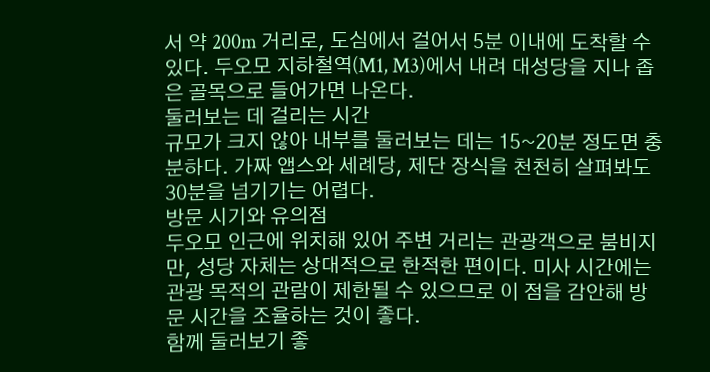서 약 200m 거리로, 도심에서 걸어서 5분 이내에 도착할 수 있다. 두오모 지하철역(M1, M3)에서 내려 대성당을 지나 좁은 골목으로 들어가면 나온다.
둘러보는 데 걸리는 시간
규모가 크지 않아 내부를 둘러보는 데는 15~20분 정도면 충분하다. 가짜 앱스와 세례당, 제단 장식을 천천히 살펴봐도 30분을 넘기기는 어렵다.
방문 시기와 유의점
두오모 인근에 위치해 있어 주변 거리는 관광객으로 붐비지만, 성당 자체는 상대적으로 한적한 편이다. 미사 시간에는 관광 목적의 관람이 제한될 수 있으므로 이 점을 감안해 방문 시간을 조율하는 것이 좋다.
함께 둘러보기 좋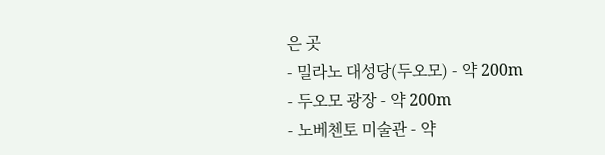은 곳
- 밀라노 대성당(두오모) - 약 200m
- 두오모 광장 - 약 200m
- 노베첸토 미술관 - 약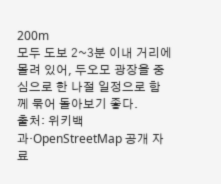200m
모두 도보 2~3분 이내 거리에 몰려 있어, 두오모 광장을 중심으로 한 나절 일정으로 함께 묶어 돌아보기 좋다.
출처: 위키백과·OpenStreetMap 공개 자료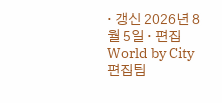· 갱신 2026년 8월 5일 · 편집 World by City 편집팀